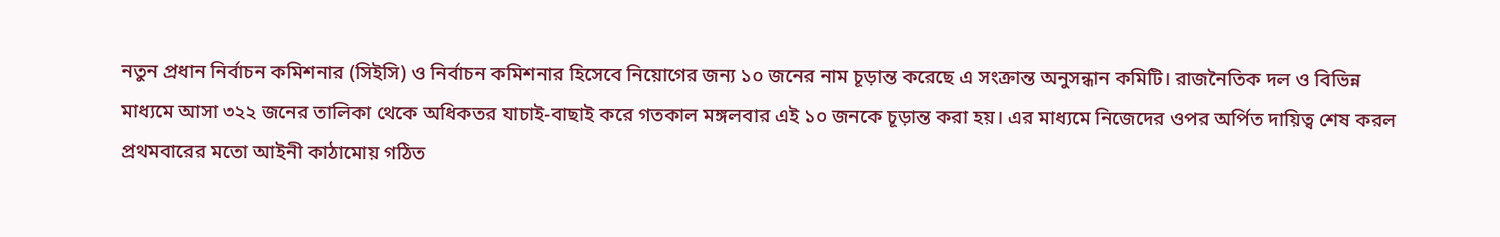নতুন প্রধান নির্বাচন কমিশনার (সিইসি) ও নির্বাচন কমিশনার হিসেবে নিয়োগের জন্য ১০ জনের নাম চূড়ান্ত করেছে এ সংক্রান্ত অনুসন্ধান কমিটি। রাজনৈতিক দল ও বিভিন্ন মাধ্যমে আসা ৩২২ জনের তালিকা থেকে অধিকতর যাচাই-বাছাই করে গতকাল মঙ্গলবার এই ১০ জনকে চূড়ান্ত করা হয়। এর মাধ্যমে নিজেদের ওপর অর্পিত দায়িত্ব শেষ করল প্রথমবারের মতো আইনী কাঠামোয় গঠিত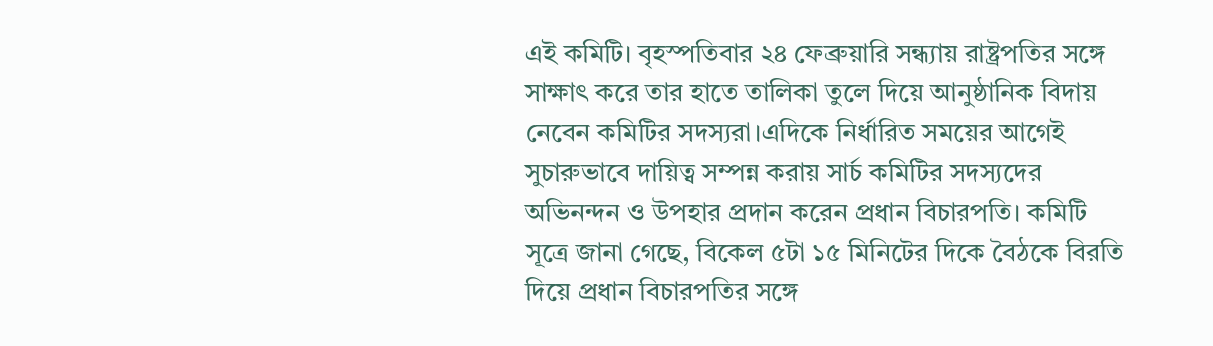এই কমিটি। বৃহস্পতিবার ২৪ ফেব্রুয়ারি সন্ধ্যায় রাষ্ট্রপতির সঙ্গে সাক্ষাৎ করে তার হাতে তালিকা তুলে দিয়ে আনুষ্ঠানিক বিদায় নেবেন কমিটির সদস্যরা।এদিকে নির্ধারিত সময়ের আগেই সুচারুভাবে দায়িত্ব সম্পন্ন করায় সার্চ কমিটির সদস্যদের অভিনন্দন ও উপহার প্রদান করেন প্রধান বিচারপতি। কমিটি সূত্রে জানা গেছে, বিকেল ৫টা ১৫ মিনিটের দিকে বৈঠকে বিরতি দিয়ে প্রধান বিচারপতির সঙ্গে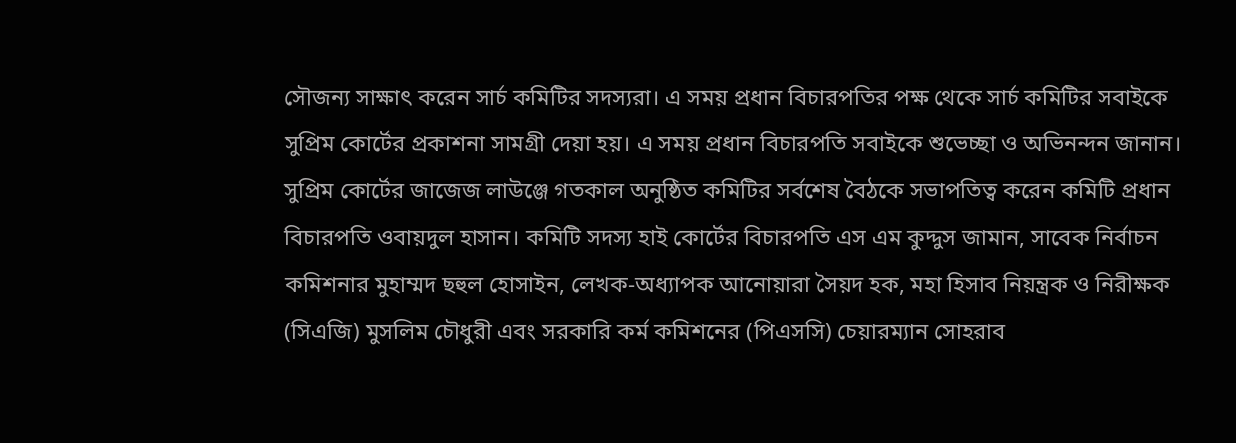সৌজন্য সাক্ষাৎ করেন সার্চ কমিটির সদস্যরা। এ সময় প্রধান বিচারপতির পক্ষ থেকে সার্চ কমিটির সবাইকে সুপ্রিম কোর্টের প্রকাশনা সামগ্রী দেয়া হয়। এ সময় প্রধান বিচারপতি সবাইকে শুভেচ্ছা ও অভিনন্দন জানান। সুপ্রিম কোর্টের জাজেজ লাউঞ্জে গতকাল অনুষ্ঠিত কমিটির সর্বশেষ বৈঠকে সভাপতিত্ব করেন কমিটি প্রধান বিচারপতি ওবায়দুল হাসান। কমিটি সদস্য হাই কোর্টের বিচারপতি এস এম কুদ্দুস জামান, সাবেক নির্বাচন কমিশনার মুহাম্মদ ছহুল হোসাইন, লেখক-অধ্যাপক আনোয়ারা সৈয়দ হক, মহা হিসাব নিয়ন্ত্রক ও নিরীক্ষক (সিএজি) মুসলিম চৌধুরী এবং সরকারি কর্ম কমিশনের (পিএসসি) চেয়ারম্যান সোহরাব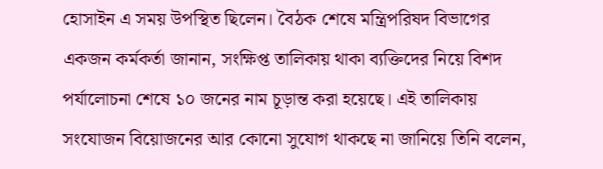হোসাইন এ সময় উপস্থিত ছিলেন। বৈঠক শেষে মন্ত্রিপরিষদ বিভাগের একজন কর্মকর্তা জানান, সংক্ষিপ্ত তালিকায় থাকা ব্যক্তিদের নিয়ে বিশদ পর্যালোচনা শেষে ১০ জনের নাম চূড়ান্ত করা হয়েছে। এই তালিকায় সংযোজন বিয়োজনের আর কোনো সুযোগ থাকছে না জানিয়ে তিনি বলেন,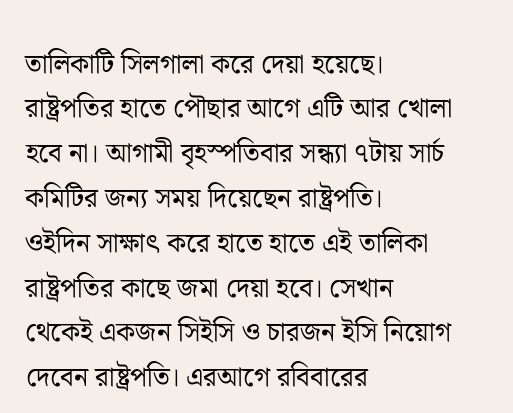তালিকাটি সিলগালা করে দেয়া হয়েছে। রাষ্ট্রপতির হাতে পৌছার আগে এটি আর খোলা হবে না। আগামী বৃহস্পতিবার সন্ধ্যা ৭টায় সার্চ কমিটির জন্য সময় দিয়েছেন রাষ্ট্রপতি। ওইদিন সাক্ষাৎ করে হাতে হাতে এই তালিকা রাষ্ট্রপতির কাছে জমা দেয়া হবে। সেখান থেকেই একজন সিইসি ও চারজন ইসি নিয়োগ দেবেন রাষ্ট্রপতি। এরআগে রবিবারের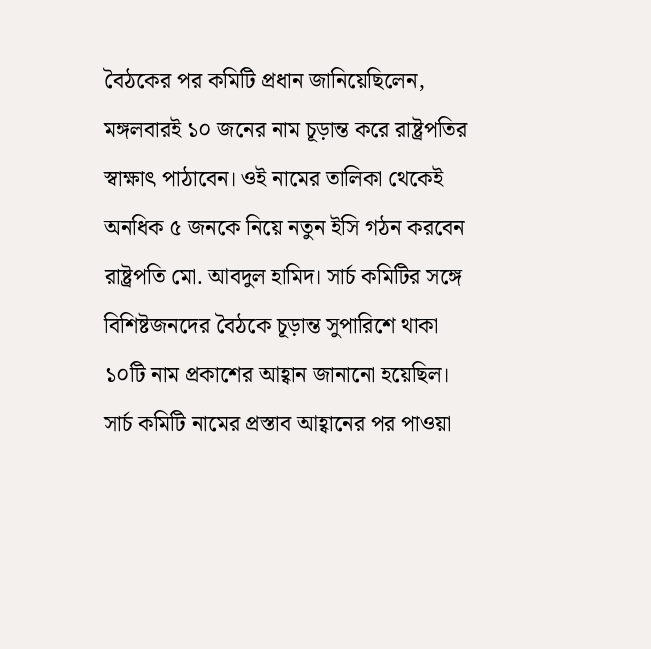বৈঠকের পর কমিটি প্রধান জানিয়েছিলেন, মঙ্গলবারই ১০ জনের নাম চূড়ান্ত করে রাষ্ট্রপতির স্বাক্ষাৎ পাঠাবেন। ওই নামের তালিকা থেকেই অনধিক ৫ জনকে নিয়ে নতুন ইসি গঠন করবেন রাষ্ট্রপতি মো. আবদুল হামিদ। সার্চ কমিটির সঙ্গে বিশিষ্টজনদের বৈঠকে চূড়ান্ত সুপারিশে থাকা ১০টি নাম প্রকাশের আহ্বান জানানো হয়েছিল। সার্চ কমিটি নামের প্রস্তাব আহ্বানের পর পাওয়া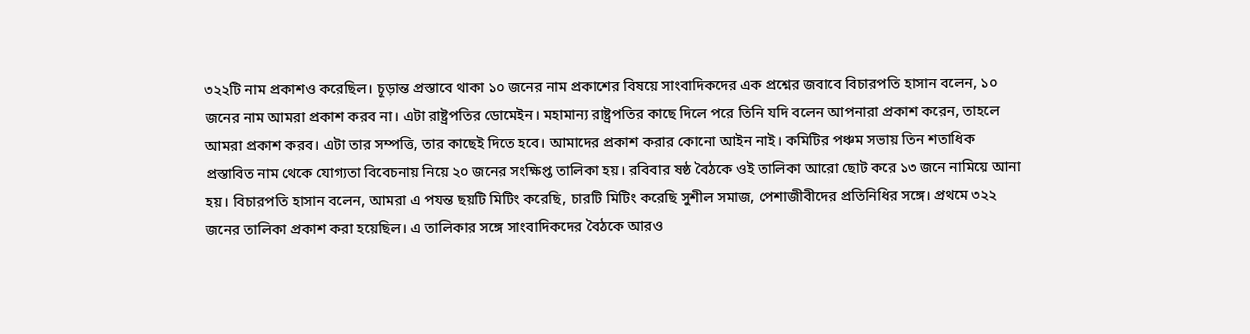৩২২টি নাম প্রকাশও করেছিল। চূড়ান্ত প্রস্তাবে থাকা ১০ জনের নাম প্রকাশের বিষয়ে সাংবাদিকদের এক প্রশ্নের জবাবে বিচারপতি হাসান বলেন, ১০ জনের নাম আমরা প্রকাশ করব না। এটা রাষ্ট্রপতির ডোমেইন। মহামান্য রাষ্ট্রপতির কাছে দিলে পরে তিনি যদি বলেন আপনারা প্রকাশ করেন, তাহলে আমরা প্রকাশ করব। এটা তার সম্পত্তি, তার কাছেই দিতে হবে। আমাদের প্রকাশ করার কোনো আইন নাই। কমিটির পঞ্চম সভায় তিন শতাধিক প্রস্তাবিত নাম থেকে যোগ্যতা বিবেচনায় নিয়ে ২০ জনের সংক্ষিপ্ত তালিকা হয়। রবিবার ষষ্ঠ বৈঠকে ওই তালিকা আরো ছোট করে ১৩ জনে নামিয়ে আনা হয়। বিচারপতি হাসান বলেন, আমরা এ পযন্ত ছয়টি মিটিং করেছি, চারটি মিটিং করেছি সুশীল সমাজ, পেশাজীবীদের প্রতিনিধির সঙ্গে। প্রথমে ৩২২ জনের তালিকা প্রকাশ করা হয়েছিল। এ তালিকার সঙ্গে সাংবাদিকদের বৈঠকে আরও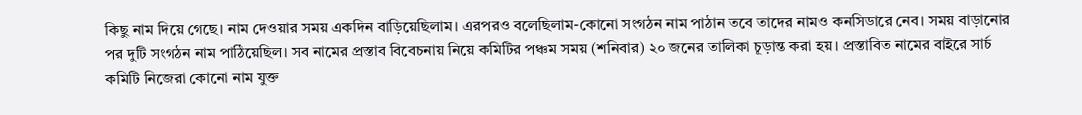কিছু নাম দিয়ে গেছে। নাম দেওয়ার সময় একদিন বাড়িয়েছিলাম। এরপরও বলেছিলাম-কোনো সংগঠন নাম পাঠান তবে তাদের নামও কনসিডারে নেব। সময় বাড়ানোর পর দুটি সংগঠন নাম পাঠিয়েছিল। সব নামের প্রস্তাব বিবেচনায় নিয়ে কমিটির পঞ্চম সময় (শনিবার) ২০ জনের তালিকা চূড়ান্ত করা হয়। প্রস্তাবিত নামের বাইরে সার্চ কমিটি নিজেরা কোনো নাম যুক্ত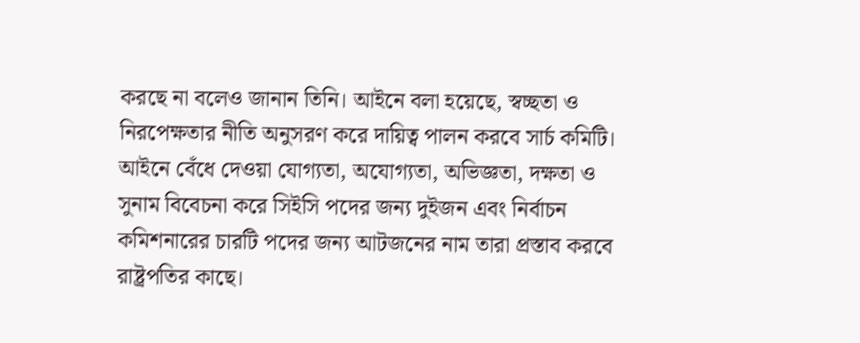করছে না বলেও জানান তিনি। আইনে বলা হয়েছে, স্বচ্ছতা ও নিরপেক্ষতার নীতি অনুসরণ করে দায়িত্ব পালন করবে সার্চ কমিটি। আইনে বেঁধে দেওয়া যোগ্যতা, অযোগ্যতা, অভিজ্ঞতা, দক্ষতা ও সুনাম বিবেচনা করে সিইসি পদের জন্য দুইজন এবং নির্বাচন কমিশনারের চারটি পদের জন্য আটজনের নাম তারা প্রস্তাব করবে রাষ্ট্রপতির কাছে।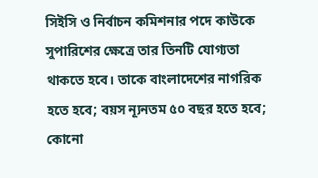সিইসি ও নির্বাচন কমিশনার পদে কাউকে সুপারিশের ক্ষেত্রে তার তিনটি যোগ্যতা থাকতে হবে। তাকে বাংলাদেশের নাগরিক হতে হবে; বয়স ন্যূনতম ৫০ বছর হতে হবে; কোনো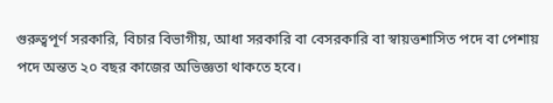গুরুত্বপূর্ণ সরকারি, বিচার বিভাগীয়, আধা সরকারি বা বেসরকারি বা স্বায়ত্তশাসিত পদে বা পেশায় পদে অন্তত ২০ বছর কাজের অভিজ্ঞতা থাকতে হবে।